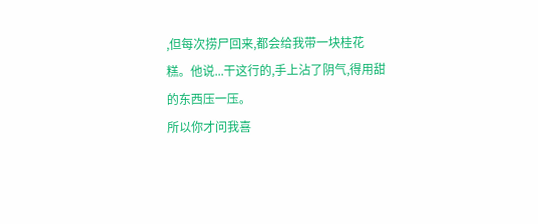,但每次捞尸回来,都会给我带一块桂花糕。他说...干这行的,手上沾了阴气,得用甜的东西压一压。
所以你才问我喜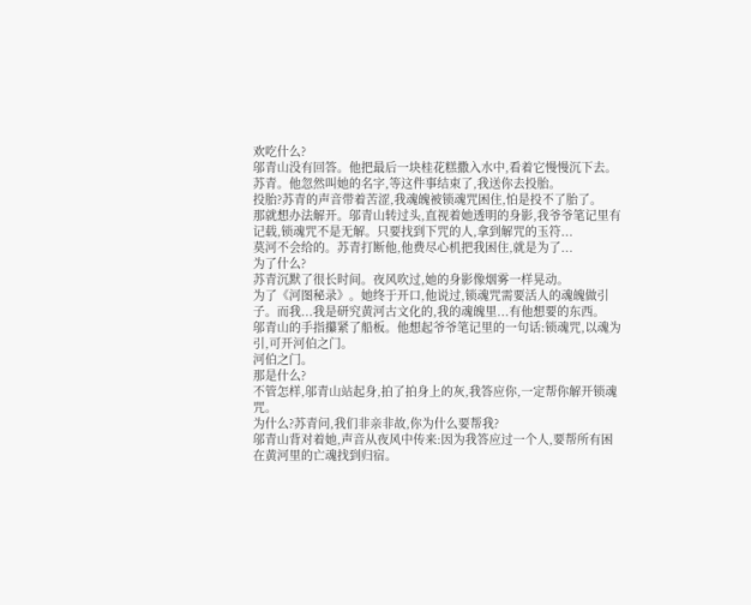欢吃什么?
邬青山没有回答。他把最后一块桂花糕撒入水中,看着它慢慢沉下去。
苏青。他忽然叫她的名字,等这件事结束了,我送你去投胎。
投胎?苏青的声音带着苦涩,我魂魄被锁魂咒困住,怕是投不了胎了。
那就想办法解开。邬青山转过头,直视着她透明的身影,我爷爷笔记里有记载,锁魂咒不是无解。只要找到下咒的人,拿到解咒的玉符...
莫河不会给的。苏青打断他,他费尽心机把我困住,就是为了...
为了什么?
苏青沉默了很长时间。夜风吹过,她的身影像烟雾一样晃动。
为了《河图秘录》。她终于开口,他说过,锁魂咒需要活人的魂魄做引子。而我...我是研究黄河古文化的,我的魂魄里...有他想要的东西。
邬青山的手指攥紧了船板。他想起爷爷笔记里的一句话:锁魂咒,以魂为引,可开河伯之门。
河伯之门。
那是什么?
不管怎样,邬青山站起身,拍了拍身上的灰,我答应你,一定帮你解开锁魂咒。
为什么?苏青问,我们非亲非故,你为什么要帮我?
邬青山背对着她,声音从夜风中传来:因为我答应过一个人,要帮所有困在黄河里的亡魂找到归宿。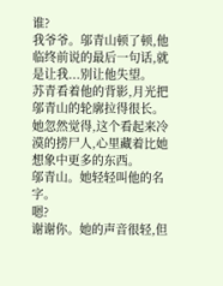谁?
我爷爷。邬青山顿了顿,他临终前说的最后一句话,就是让我...别让他失望。
苏青看着他的背影,月光把邬青山的轮廓拉得很长。她忽然觉得,这个看起来冷漠的捞尸人,心里藏着比她想象中更多的东西。
邬青山。她轻轻叫他的名字。
嗯?
谢谢你。她的声音很轻,但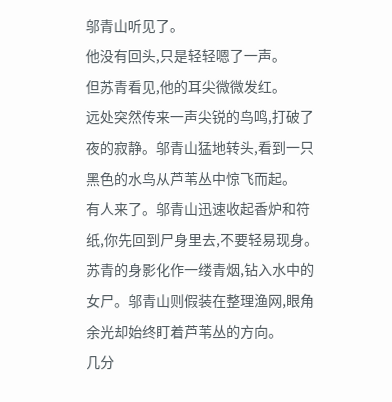邬青山听见了。
他没有回头,只是轻轻嗯了一声。
但苏青看见,他的耳尖微微发红。
远处突然传来一声尖锐的鸟鸣,打破了夜的寂静。邬青山猛地转头,看到一只黑色的水鸟从芦苇丛中惊飞而起。
有人来了。邬青山迅速收起香炉和符纸,你先回到尸身里去,不要轻易现身。
苏青的身影化作一缕青烟,钻入水中的女尸。邬青山则假装在整理渔网,眼角余光却始终盯着芦苇丛的方向。
几分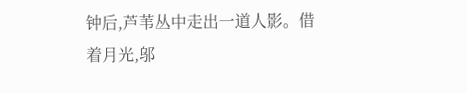钟后,芦苇丛中走出一道人影。借着月光,邬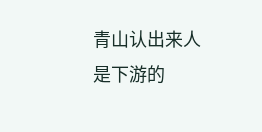青山认出来人是下游的